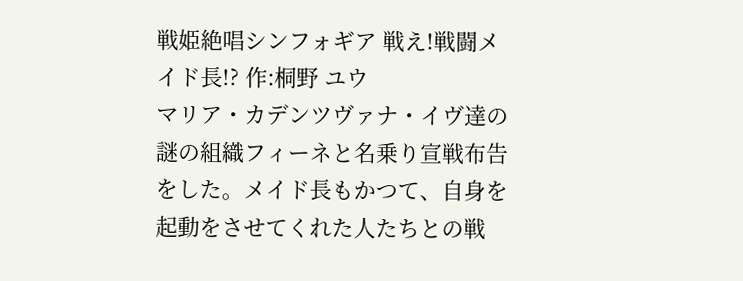戦姫絶唱シンフォギア 戦え!戦闘メイド長!? 作:桐野 ユウ
マリア・カデンツヴァナ・イヴ達の謎の組織フィーネと名乗り宣戦布告をした。メイド長もかつて、自身を起動をさせてくれた人たちとの戦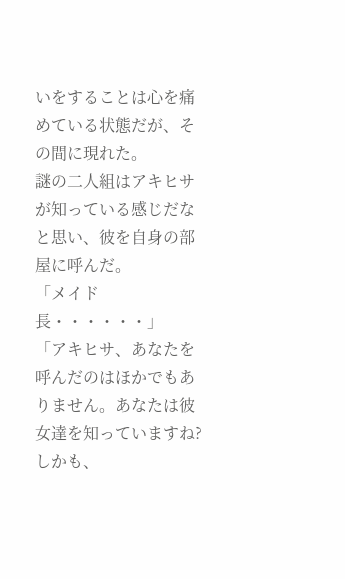いをすることは心を痛めている状態だが、その間に現れた。
謎の二人組はアキヒサが知っている感じだなと思い、彼を自身の部屋に呼んだ。
「メイド長・・・・・・」
「アキヒサ、あなたを呼んだのはほかでもありません。あなたは彼女達を知っていますね?しかも、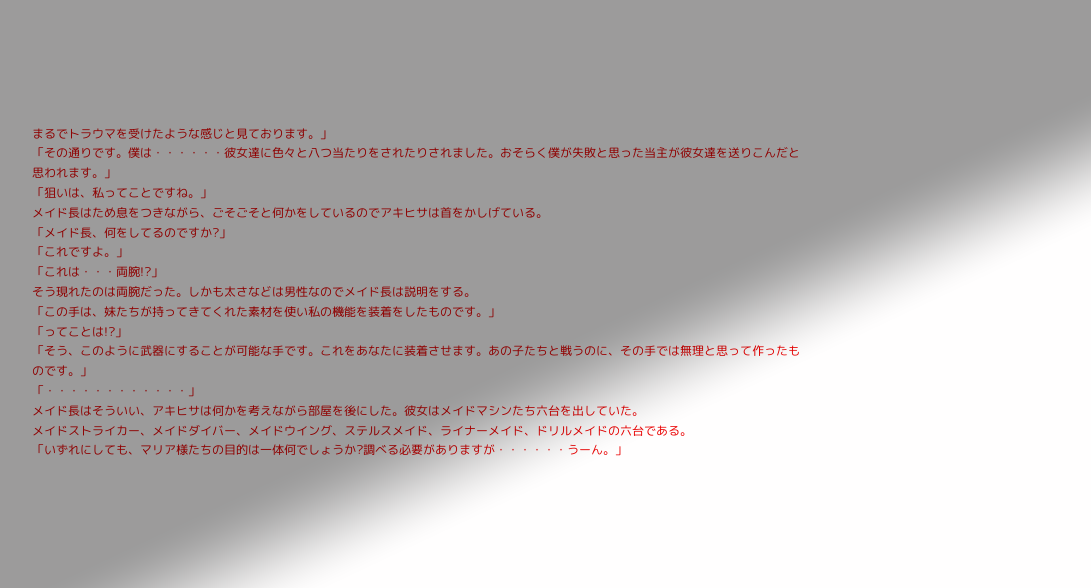まるでトラウマを受けたような感じと見ております。」
「その通りです。僕は・・・・・・彼女達に色々と八つ当たりをされたりされました。おそらく僕が失敗と思った当主が彼女達を送りこんだと思われます。」
「狙いは、私ってことですね。」
メイド長はため息をつきながら、ごそごそと何かをしているのでアキヒサは首をかしげている。
「メイド長、何をしてるのですか?」
「これですよ。」
「これは・・・両腕!?」
そう現れたのは両腕だった。しかも太さなどは男性なのでメイド長は説明をする。
「この手は、妹たちが持ってきてくれた素材を使い私の機能を装着をしたものです。」
「ってことは!?」
「そう、このように武器にすることが可能な手です。これをあなたに装着させます。あの子たちと戦うのに、その手では無理と思って作ったものです。」
「・・・・・・・・・・・・」
メイド長はそういい、アキヒサは何かを考えながら部屋を後にした。彼女はメイドマシンたち六台を出していた。
メイドストライカー、メイドダイバー、メイドウイング、ステルスメイド、ライナーメイド、ドリルメイドの六台である。
「いずれにしても、マリア様たちの目的は一体何でしょうか?調べる必要がありますが・・・・・・うーん。」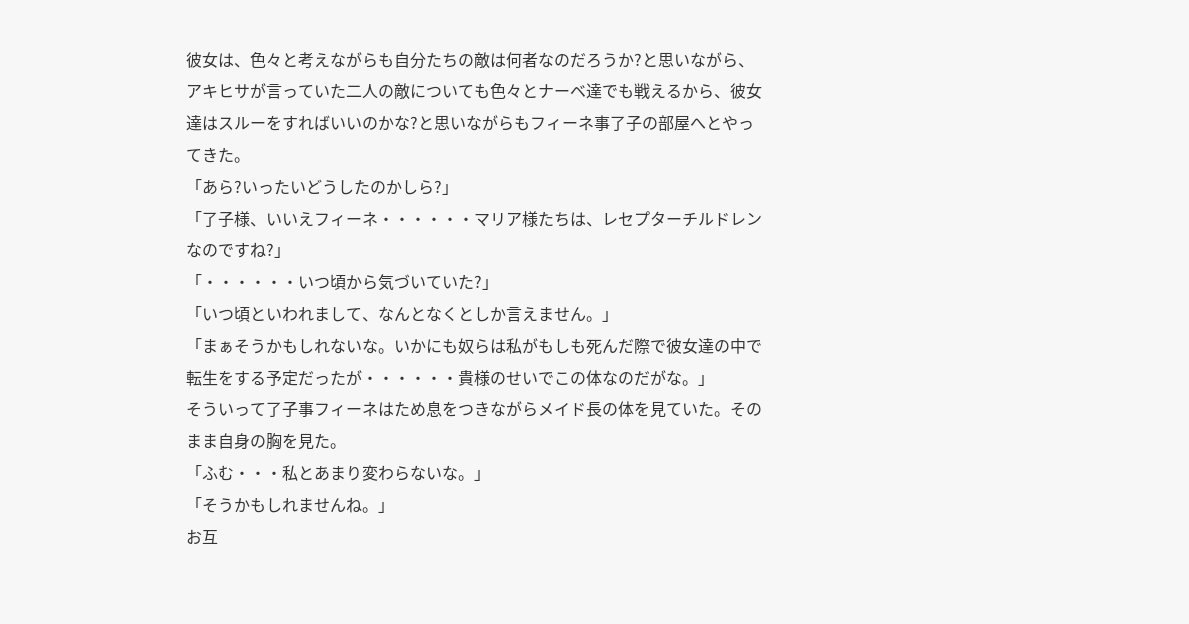彼女は、色々と考えながらも自分たちの敵は何者なのだろうか?と思いながら、アキヒサが言っていた二人の敵についても色々とナーベ達でも戦えるから、彼女達はスルーをすればいいのかな?と思いながらもフィーネ事了子の部屋へとやってきた。
「あら?いったいどうしたのかしら?」
「了子様、いいえフィーネ・・・・・・マリア様たちは、レセプターチルドレンなのですね?」
「・・・・・・いつ頃から気づいていた?」
「いつ頃といわれまして、なんとなくとしか言えません。」
「まぁそうかもしれないな。いかにも奴らは私がもしも死んだ際で彼女達の中で転生をする予定だったが・・・・・・貴様のせいでこの体なのだがな。」
そういって了子事フィーネはため息をつきながらメイド長の体を見ていた。そのまま自身の胸を見た。
「ふむ・・・私とあまり変わらないな。」
「そうかもしれませんね。」
お互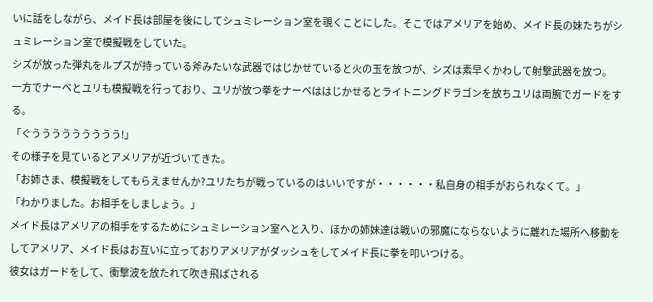いに話をしながら、メイド長は部屋を後にしてシュミレーション室を覗くことにした。そこではアメリアを始め、メイド長の妹たちがシュミレーション室で模擬戦をしていた。
シズが放った弾丸をルプスが持っている斧みたいな武器ではじかせていると火の玉を放つが、シズは素早くかわして射撃武器を放つ。
一方でナーベとユリも模擬戦を行っており、ユリが放つ拳をナーベははじかせるとライトニングドラゴンを放ちユリは両腕でガードをする。
「ぐううううううううう!」
その様子を見ているとアメリアが近づいてきた。
「お姉さま、模擬戦をしてもらえませんか?ユリたちが戦っているのはいいですが・・・・・・私自身の相手がおられなくて。」
「わかりました。お相手をしましょう。」
メイド長はアメリアの相手をするためにシュミレーション室へと入り、ほかの姉妹達は戦いの邪魔にならないように離れた場所へ移動をしてアメリア、メイド長はお互いに立っておりアメリアがダッシュをしてメイド長に拳を叩いつける。
彼女はガードをして、衝撃波を放たれて吹き飛ばされる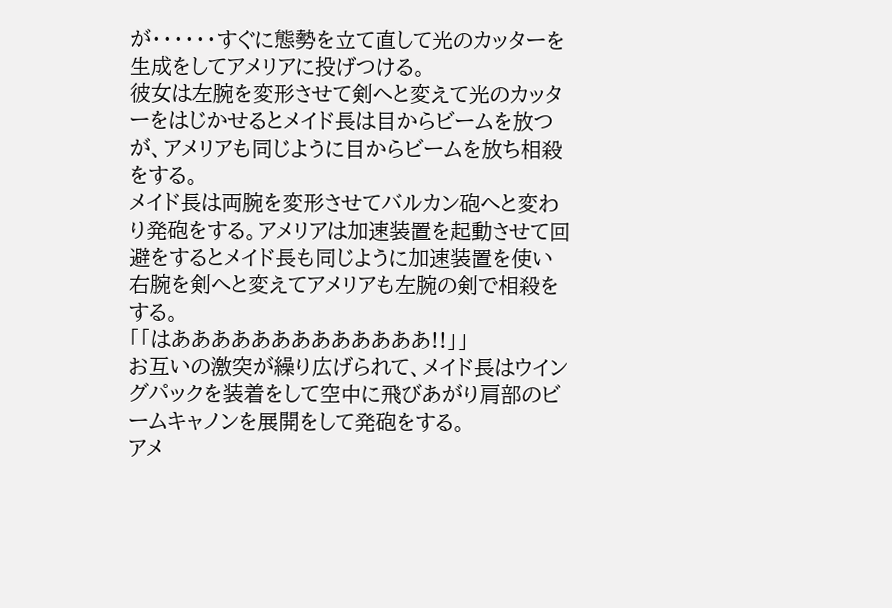が・・・・・・すぐに態勢を立て直して光のカッターを生成をしてアメリアに投げつける。
彼女は左腕を変形させて剣へと変えて光のカッターをはじかせるとメイド長は目からビームを放つが、アメリアも同じように目からビームを放ち相殺をする。
メイド長は両腕を変形させてバルカン砲へと変わり発砲をする。アメリアは加速装置を起動させて回避をするとメイド長も同じように加速装置を使い右腕を剣へと変えてアメリアも左腕の剣で相殺をする。
「「はあああああああああああああ!!」」
お互いの激突が繰り広げられて、メイド長はウイングパックを装着をして空中に飛びあがり肩部のビームキャノンを展開をして発砲をする。
アメ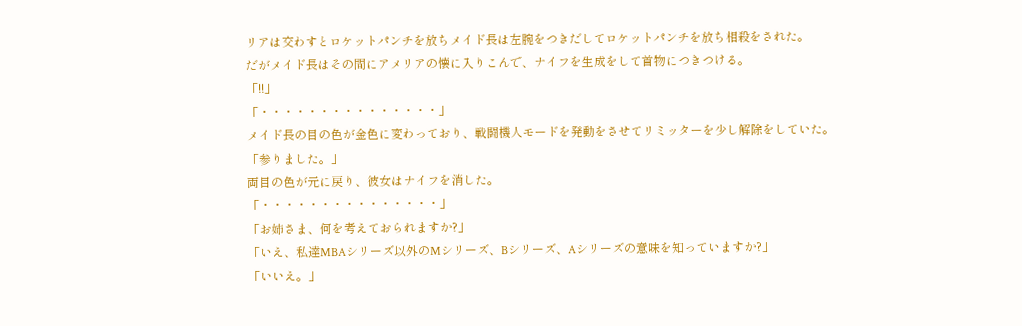リアは交わすとロケットパンチを放ちメイド長は左腕をつきだしてロケットパンチを放ち相殺をされた。
だがメイド長はその間にアメリアの懐に入りこんで、ナイフを生成をして首物につきつける。
「!!」
「・・・・・・・・・・・・・・・」
メイド長の目の色が金色に変わっており、戦闘機人モードを発動をさせてリミッターを少し解除をしていた。
「参りました。」
両目の色が元に戻り、彼女はナイフを消した。
「・・・・・・・・・・・・・・・」
「お姉さま、何を考えておられますか?」
「いえ、私達MBAシリーズ以外のMシリーズ、Bシリーズ、Aシリーズの意味を知っていますか?」
「いいえ。」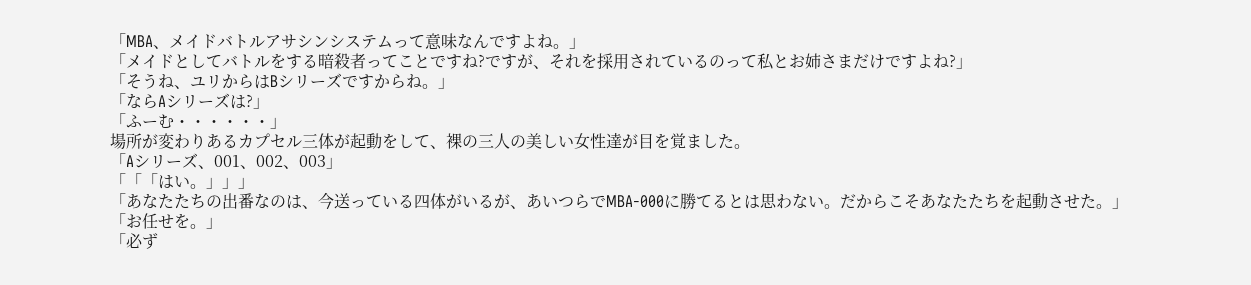「MBA、メイドバトルアサシンシステムって意味なんですよね。」
「メイドとしてバトルをする暗殺者ってことですね?ですが、それを採用されているのって私とお姉さまだけですよね?」
「そうね、ユリからはBシリーズですからね。」
「ならAシリーズは?」
「ふーむ・・・・・・」
場所が変わりあるカプセル三体が起動をして、裸の三人の美しい女性達が目を覚ました。
「Aシリーズ、001、002、003」
「「「はい。」」」
「あなたたちの出番なのは、今送っている四体がいるが、あいつらでMBA-000に勝てるとは思わない。だからこそあなたたちを起動させた。」
「お任せを。」
「必ず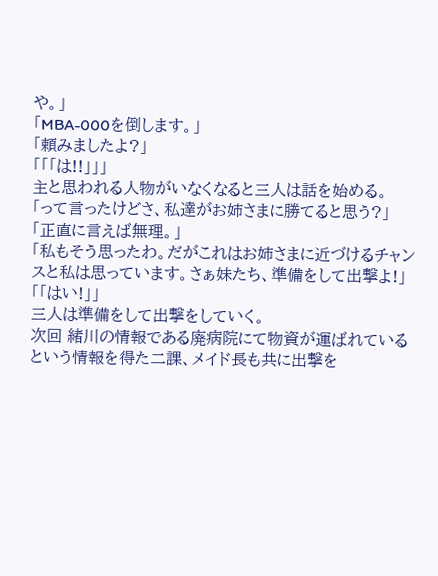や。」
「MBA-000を倒します。」
「頼みましたよ?」
「「「は!!」」」
主と思われる人物がいなくなると三人は話を始める。
「って言ったけどさ、私達がお姉さまに勝てると思う?」
「正直に言えば無理。」
「私もそう思ったわ。だがこれはお姉さまに近づけるチャンスと私は思っています。さぁ妹たち、準備をして出撃よ!」
「「はい!」」
三人は準備をして出撃をしていく。
次回 緒川の情報である廃病院にて物資が運ばれているという情報を得た二課、メイド長も共に出撃を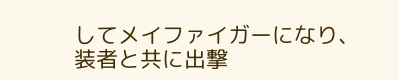してメイファイガーになり、装者と共に出撃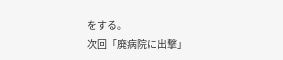をする。
次回「廃病院に出撃」